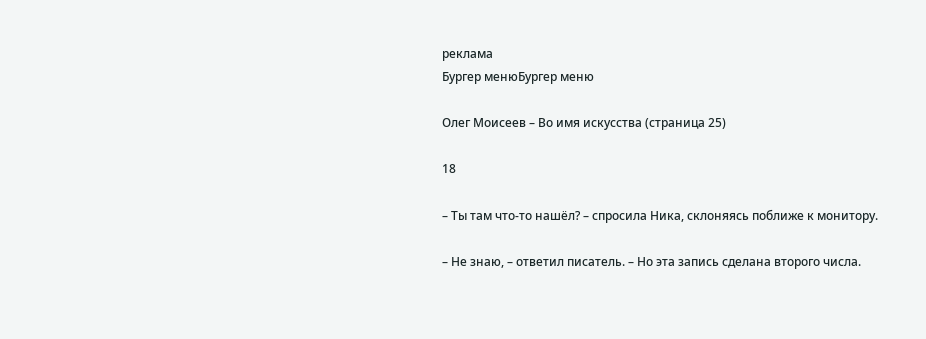реклама
Бургер менюБургер меню

Олег Моисеев – Во имя искусства (страница 25)

18

– Ты там что-то нашёл? – спросила Ника, склоняясь поближе к монитору.

– Не знаю, – ответил писатель. – Но эта запись сделана второго числа.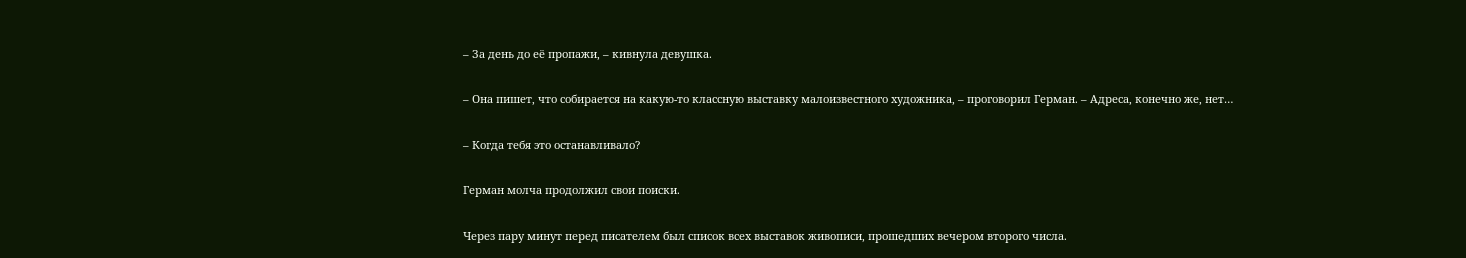– За день до её пропажи, – кивнула девушка.

– Она пишет, что собирается на какую-то классную выставку малоизвестного художника, – проговорил Герман. – Адреса, конечно же, нет…

– Когда тебя это останавливало?

Герман молча продолжил свои поиски.

Через пару минут перед писателем был список всех выставок живописи, прошедших вечером второго числа.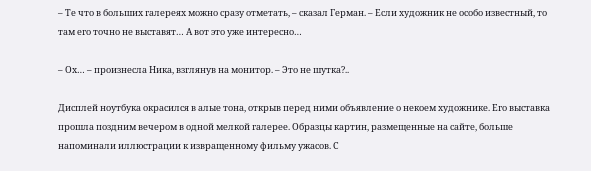– Те что в больших галереях можно сразу отметать, – сказал Герман. – Если художник не особо известный, то там его точно не выставят… А вот это уже интересно…

– Ох… – произнесла Ника, взглянув на монитор. – Это не шутка?..

Дисплей ноутбука окрасился в алые тона, открыв перед ними объявление о некоем художнике. Его выставка прошла поздним вечером в одной мелкой галерее. Образцы картин, размещенные на сайте, больше напоминали иллюстрации к извращенному фильму ужасов. С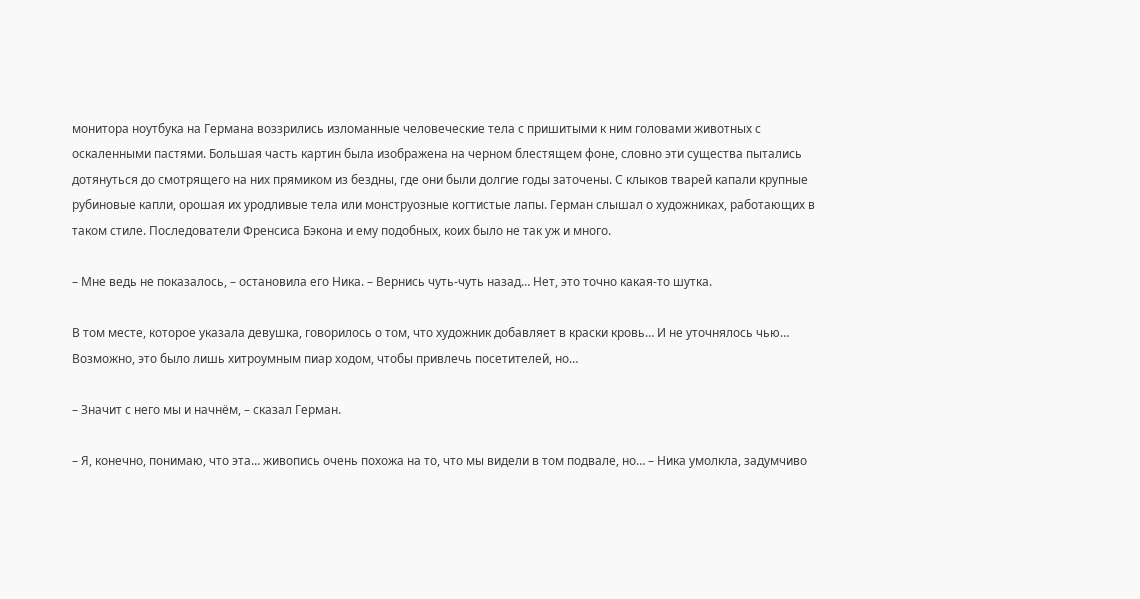монитора ноутбука на Германа воззрились изломанные человеческие тела с пришитыми к ним головами животных с оскаленными пастями. Большая часть картин была изображена на черном блестящем фоне, словно эти существа пытались дотянуться до смотрящего на них прямиком из бездны, где они были долгие годы заточены. С клыков тварей капали крупные рубиновые капли, орошая их уродливые тела или монструозные когтистые лапы. Герман слышал о художниках, работающих в таком стиле. Последователи Френсиса Бэкона и ему подобных, коих было не так уж и много.

– Мне ведь не показалось, – остановила его Ника. – Вернись чуть-чуть назад… Нет, это точно какая-то шутка.

В том месте, которое указала девушка, говорилось о том, что художник добавляет в краски кровь… И не уточнялось чью… Возможно, это было лишь хитроумным пиар ходом, чтобы привлечь посетителей, но…

– Значит с него мы и начнём, – сказал Герман.

– Я, конечно, понимаю, что эта… живопись очень похожа на то, что мы видели в том подвале, но… – Ника умолкла, задумчиво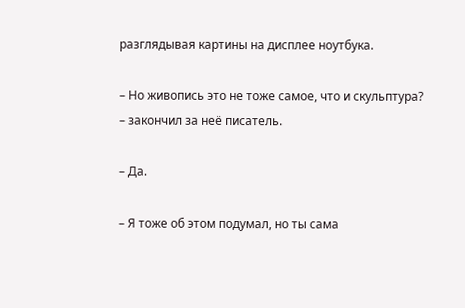разглядывая картины на дисплее ноутбука.

– Но живопись это не тоже самое, что и скульптура? – закончил за неё писатель.

– Да.

– Я тоже об этом подумал, но ты сама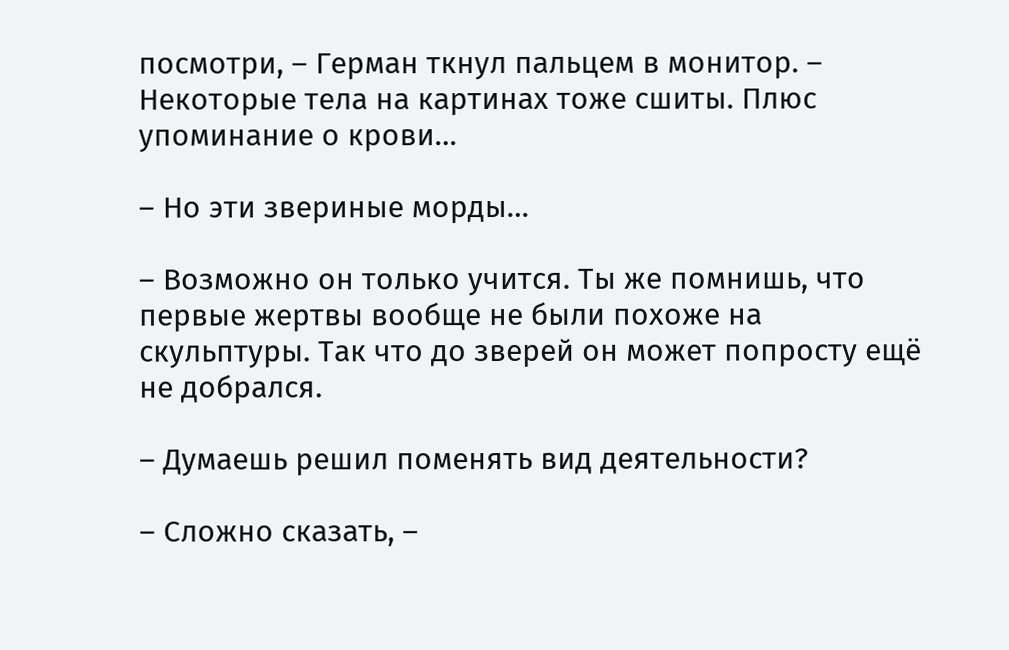посмотри, – Герман ткнул пальцем в монитор. – Некоторые тела на картинах тоже сшиты. Плюс упоминание о крови…

– Но эти звериные морды…

– Возможно он только учится. Ты же помнишь, что первые жертвы вообще не были похоже на скульптуры. Так что до зверей он может попросту ещё не добрался.

– Думаешь решил поменять вид деятельности?

– Сложно сказать, –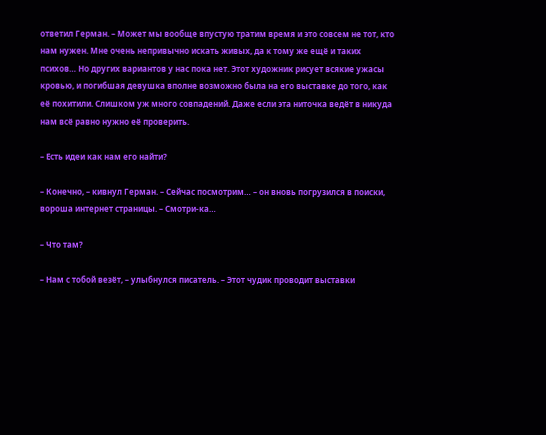ответил Герман. – Может мы вообще впустую тратим время и это совсем не тот, кто нам нужен. Мне очень непривычно искать живых, да к тому же ещё и таких психов… Но других вариантов у нас пока нет. Этот художник рисует всякие ужасы кровью, и погибшая девушка вполне возможно была на его выставке до того, как её похитили. Слишком уж много совпадений. Даже если эта ниточка ведёт в никуда нам всё равно нужно её проверить.

– Есть идеи как нам его найти?

– Конечно, – кивнул Герман. – Сейчас посмотрим… – он вновь погрузился в поиски, вороша интернет страницы. – Смотри-ка…

– Что там?

– Нам с тобой везёт, – улыбнулся писатель. – Этот чудик проводит выставки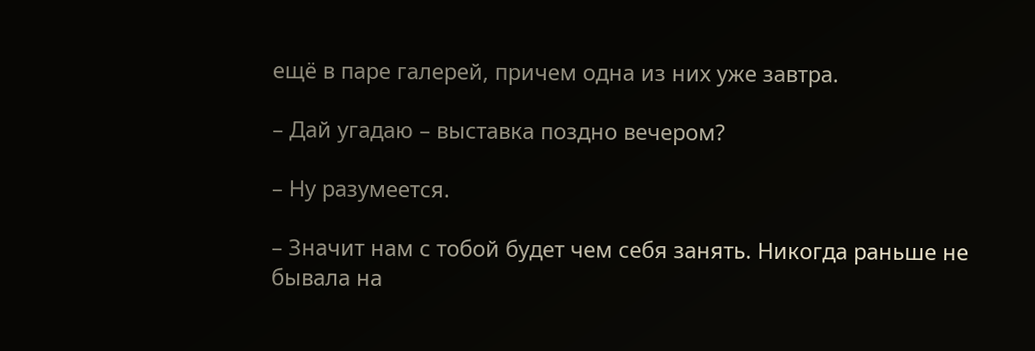ещё в паре галерей, причем одна из них уже завтра.

– Дай угадаю – выставка поздно вечером?

– Ну разумеется.

– Значит нам с тобой будет чем себя занять. Никогда раньше не бывала на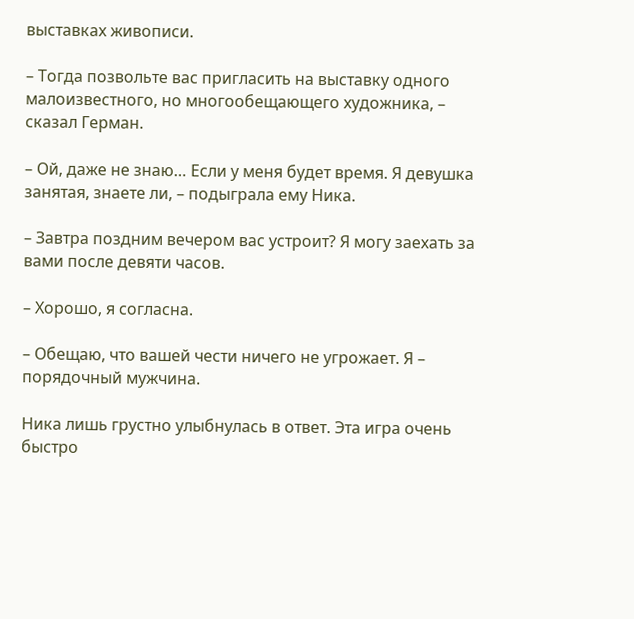выставках живописи.

– Тогда позвольте вас пригласить на выставку одного малоизвестного, но многообещающего художника, – сказал Герман.

– Ой, даже не знаю… Если у меня будет время. Я девушка занятая, знаете ли, – подыграла ему Ника.

– Завтра поздним вечером вас устроит? Я могу заехать за вами после девяти часов.

– Хорошо, я согласна.

– Обещаю, что вашей чести ничего не угрожает. Я – порядочный мужчина.

Ника лишь грустно улыбнулась в ответ. Эта игра очень быстро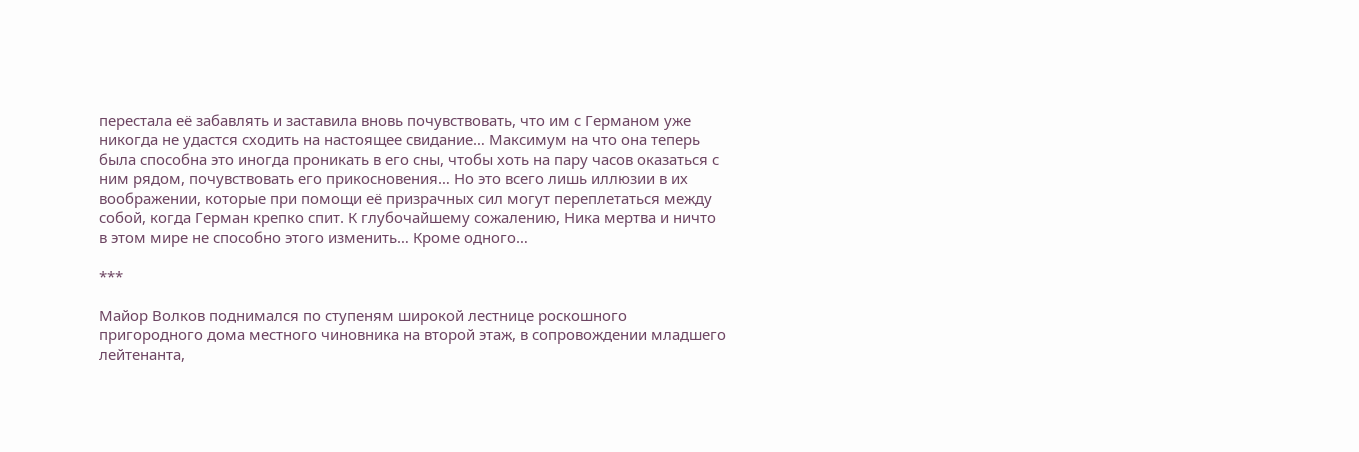перестала её забавлять и заставила вновь почувствовать, что им с Германом уже никогда не удастся сходить на настоящее свидание… Максимум на что она теперь была способна это иногда проникать в его сны, чтобы хоть на пару часов оказаться с ним рядом, почувствовать его прикосновения… Но это всего лишь иллюзии в их воображении, которые при помощи её призрачных сил могут переплетаться между собой, когда Герман крепко спит. К глубочайшему сожалению, Ника мертва и ничто в этом мире не способно этого изменить… Кроме одного…

***

Майор Волков поднимался по ступеням широкой лестнице роскошного пригородного дома местного чиновника на второй этаж, в сопровождении младшего лейтенанта,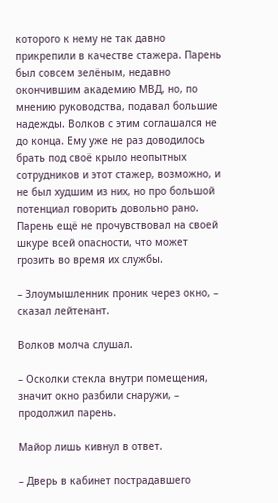которого к нему не так давно прикрепили в качестве стажера. Парень был совсем зелёным, недавно окончившим академию МВД, но, по мнению руководства, подавал большие надежды. Волков с этим соглашался не до конца. Ему уже не раз доводилось брать под своё крыло неопытных сотрудников и этот стажер, возможно, и не был худшим из них, но про большой потенциал говорить довольно рано. Парень ещё не прочувствовал на своей шкуре всей опасности, что может грозить во время их службы.

– Злоумышленник проник через окно, – сказал лейтенант.

Волков молча слушал.

– Осколки стекла внутри помещения, значит окно разбили снаружи, – продолжил парень.

Майор лишь кивнул в ответ.

– Дверь в кабинет пострадавшего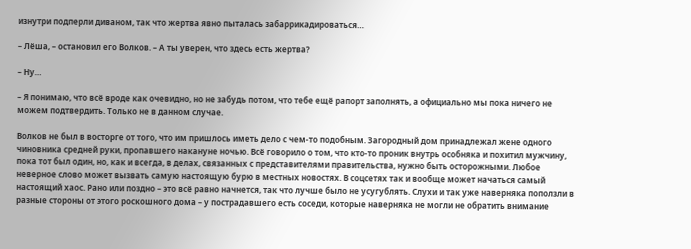изнутри подперли диваном, так что жертва явно пыталась забаррикадироваться…

– Лёша, – остановил его Волков. – А ты уверен, что здесь есть жертва?

– Ну…

– Я понимаю, что всё вроде как очевидно, но не забудь потом, что тебе ещё рапорт заполнять, а официально мы пока ничего не можем подтвердить. Только не в данном случае.

Волков не был в восторге от того, что им пришлось иметь дело с чем-то подобным. Загородный дом принадлежал жене одного чиновника средней руки, пропавшего накануне ночью. Всё говорило о том, что кто-то проник внутрь особняка и похитил мужчину, пока тот был один, но, как и всегда, в делах, связанных с представителями правительства, нужно быть осторожными. Любое неверное слово может вызвать самую настоящую бурю в местных новостях. В соцсетях так и вообще может начаться самый настоящий хаос. Рано или поздно – это всё равно начнется, так что лучше было не усугублять. Слухи и так уже наверняка поползли в разные стороны от этого роскошного дома – у пострадавшего есть соседи, которые наверняка не могли не обратить внимание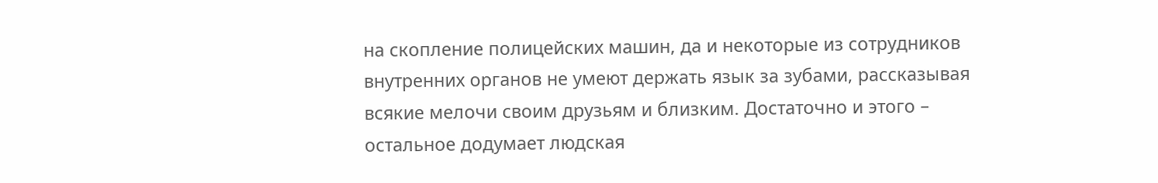на скопление полицейских машин, да и некоторые из сотрудников внутренних органов не умеют держать язык за зубами, рассказывая всякие мелочи своим друзьям и близким. Достаточно и этого – остальное додумает людская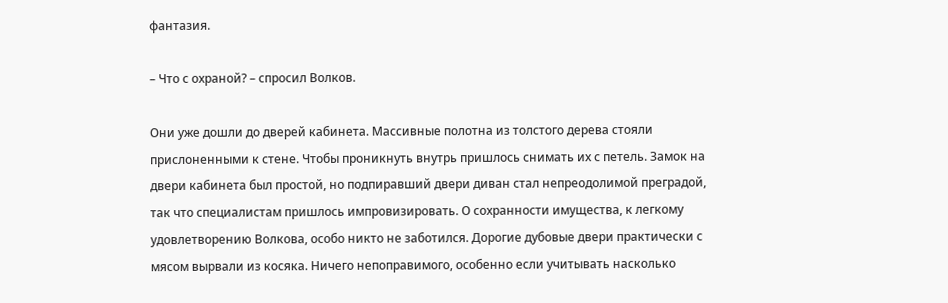фантазия.

– Что с охраной? – спросил Волков.

Они уже дошли до дверей кабинета. Массивные полотна из толстого дерева стояли прислоненными к стене. Чтобы проникнуть внутрь пришлось снимать их с петель. Замок на двери кабинета был простой, но подпиравший двери диван стал непреодолимой преградой, так что специалистам пришлось импровизировать. О сохранности имущества, к легкому удовлетворению Волкова, особо никто не заботился. Дорогие дубовые двери практически с мясом вырвали из косяка. Ничего непоправимого, особенно если учитывать насколько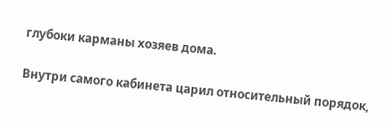глубоки карманы хозяев дома.

Внутри самого кабинета царил относительный порядок,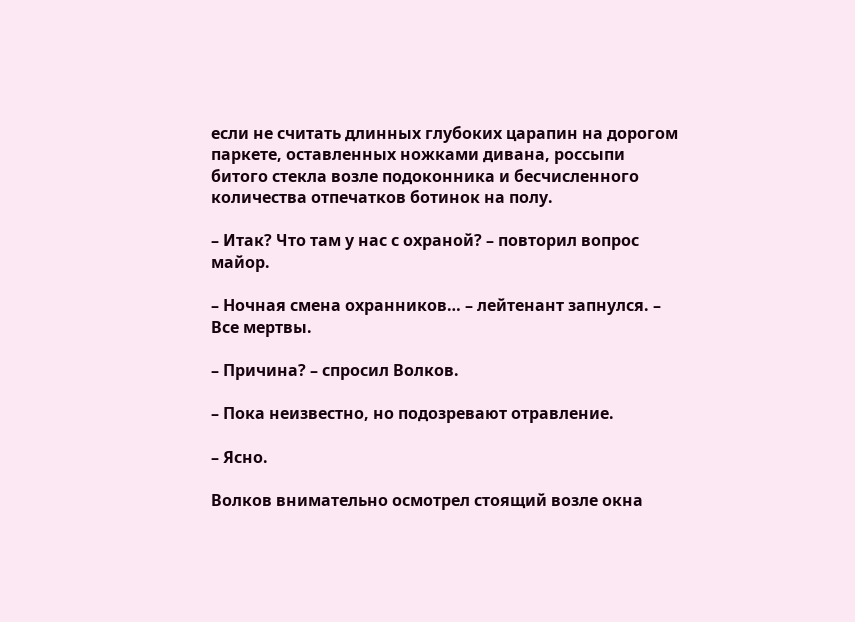если не считать длинных глубоких царапин на дорогом паркете, оставленных ножками дивана, россыпи битого стекла возле подоконника и бесчисленного количества отпечатков ботинок на полу.

– Итак? Что там у нас с охраной? – повторил вопрос майор.

– Ночная смена охранников… – лейтенант запнулся. – Все мертвы.

– Причина? – спросил Волков.

– Пока неизвестно, но подозревают отравление.

– Ясно.

Волков внимательно осмотрел стоящий возле окна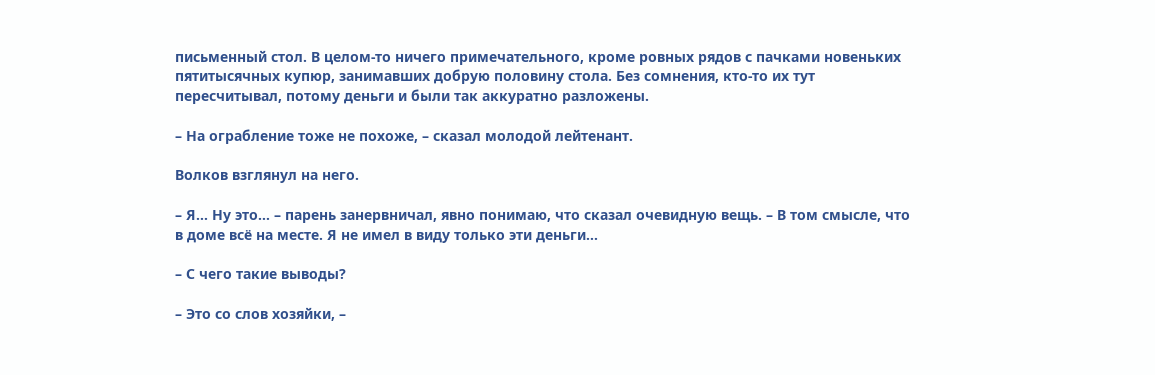письменный стол. В целом-то ничего примечательного, кроме ровных рядов с пачками новеньких пятитысячных купюр, занимавших добрую половину стола. Без сомнения, кто-то их тут пересчитывал, потому деньги и были так аккуратно разложены.

– На ограбление тоже не похоже, – сказал молодой лейтенант.

Волков взглянул на него.

– Я… Ну это… – парень занервничал, явно понимаю, что сказал очевидную вещь. – В том смысле, что в доме всё на месте. Я не имел в виду только эти деньги…

– С чего такие выводы?

– Это со слов хозяйки, –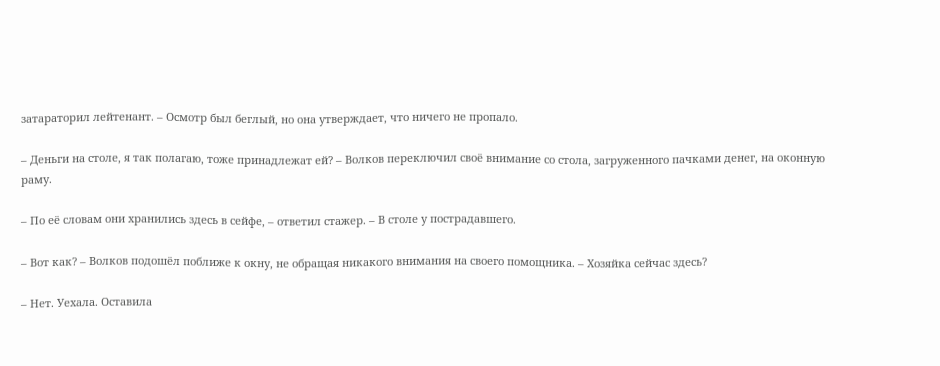затараторил лейтенант. – Осмотр был беглый, но она утверждает, что ничего не пропало.

– Деньги на столе, я так полагаю, тоже принадлежат ей? – Волков переключил своё внимание со стола, загруженного пачками денег, на оконную раму.

– По её словам они хранились здесь в сейфе, – ответил стажер. – В столе у пострадавшего.

– Вот как? – Волков подошёл поближе к окну, не обращая никакого внимания на своего помощника. – Хозяйка сейчас здесь?

– Нет. Уехала. Оставила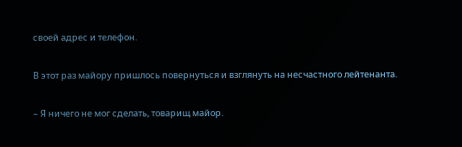своей адрес и телефон.

В этот раз майору пришлось повернуться и взглянуть на несчастного лейтенанта.

– Я ничего не мог сделать, товарищ майор.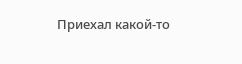Приехал какой-то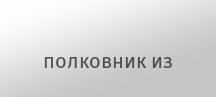полковник из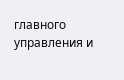главного управления и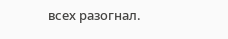всех разогнал.